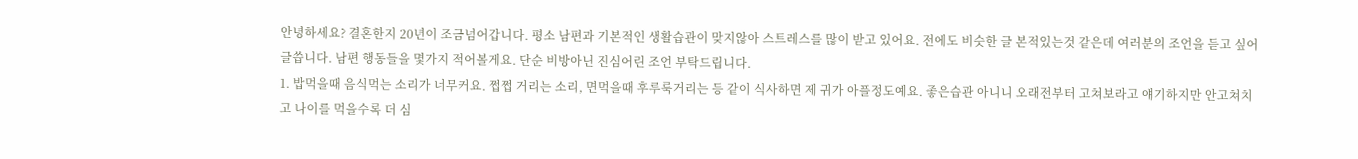안녕하세요? 결혼한지 20년이 조금넘어갑니다. 평소 남편과 기본적인 생활습관이 맞지않아 스트레스를 많이 받고 있어요. 전에도 비슷한 글 본적있는것 같은데 여러분의 조언을 듣고 싶어 글씁니다. 남편 행동들을 몇가지 적어볼게요. 단순 비방아닌 진심어린 조언 부탁드립니다.
1. 밥먹을때 음식먹는 소리가 너무커요. 쩝쩝 거리는 소리, 면먹을때 후루룩거리는 등 같이 식사하면 제 귀가 아플정도예요. 좋은습관 아니니 오래전부터 고쳐보라고 얘기하지만 안고쳐치고 나이를 먹을수록 더 심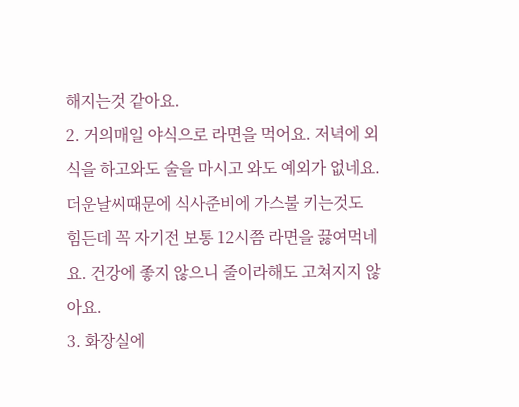해지는것 같아요.
2. 거의매일 야식으로 라면을 먹어요. 저녁에 외식을 하고와도 술을 마시고 와도 예외가 없네요. 더운날씨때문에 식사준비에 가스불 키는것도 힘든데 꼭 자기전 보통 12시쯤 라면을 끓여먹네요. 건강에 좋지 않으니 줄이라해도 고쳐지지 않아요.
3. 화장실에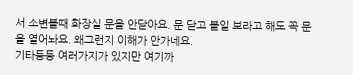서 소변볼때 화장실 문을 안닫아요. 문 닫고 볼일 보라고 해도 꼭 문을 열어놔요. 왜그런지 이해가 안가네요.
기타등등 여러가지가 있지만 여기까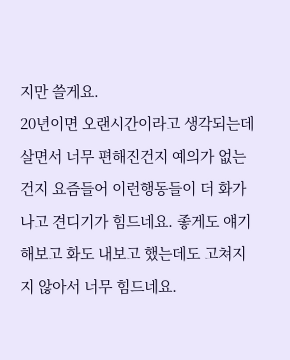지만 쓸게요.
20년이면 오랜시간이라고 생각되는데 살면서 너무 편해진건지 예의가 없는건지 요즘들어 이런행동들이 더 화가나고 견디기가 힘드네요. 좋게도 얘기해보고 화도 내보고 했는데도 고쳐지지 않아서 너무 힘드네요.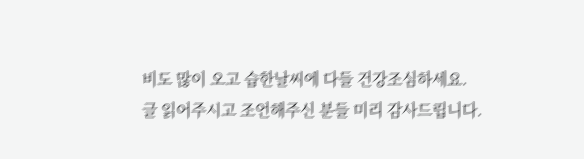비도 많이 오고 습한날씨에 다들 건강조심하세요.
글 읽어주시고 조언해주신 분들 미리 감사드립니다.